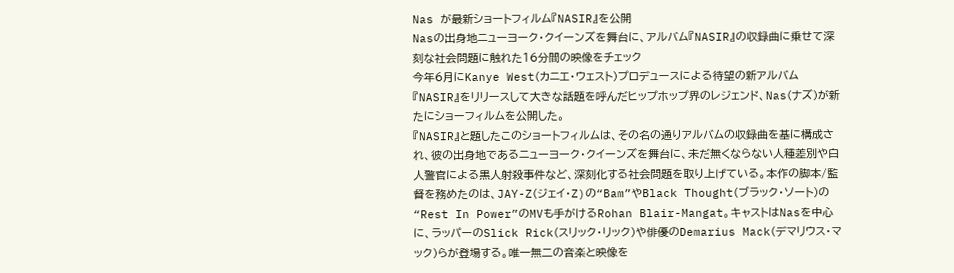Nas が最新ショートフィルム『NASIR』を公開
Nasの出身地ニューヨーク・クイーンズを舞台に、アルバム『NASIR』の収録曲に乗せて深刻な社会問題に触れた16分間の映像をチェック
今年6月にKanye West(カニエ・ウェスト)プロデュースによる待望の新アルバム『NASIR』をリリースして大きな話題を呼んだヒップホップ界のレジェンド、Nas(ナズ)が新たにショーフィルムを公開した。
『NASIR』と題したこのショートフィルムは、その名の通りアルバムの収録曲を基に構成され、彼の出身地であるニューヨーク・クイーンズを舞台に、未だ無くならない人種差別や白人警官による黒人射殺事件など、深刻化する社会問題を取り上げている。本作の脚本/監督を務めたのは、JAY-Z(ジェイ・Z)の“Bam”やBlack Thought(ブラック・ソート)の“Rest In Power”のMVも手がけるRohan Blair-Mangat。キャストはNasを中心に、ラッパーのSlick Rick(スリック・リック)や俳優のDemarius Mack(デマリウス・マック)らが登場する。唯一無二の音楽と映像を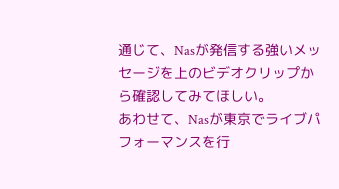通じて、Nasが発信する強いメッセージを上のビデオクリップから確認してみてほしい。
あわせて、Nasが東京でライブパフォーマンスを行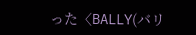った〈BALLY(バリ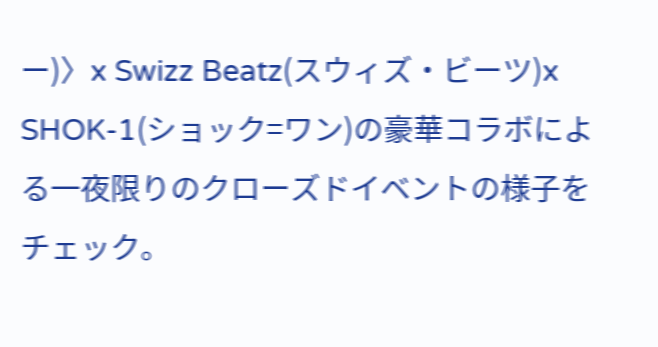ー)〉x Swizz Beatz(スウィズ・ビーツ)x SHOK-1(ショック=ワン)の豪華コラボによる一夜限りのクローズドイベントの様子をチェック。